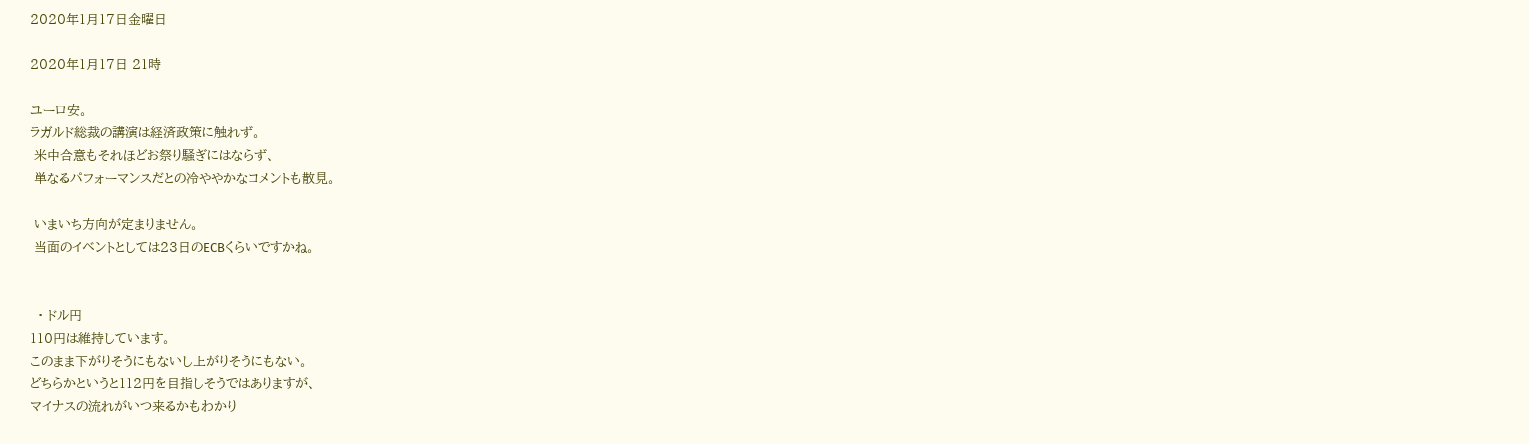2020年1月17日金曜日

2020年1月17日 21時

ユーロ安。
ラガルド総裁の講演は経済政策に触れず。
 米中合意もそれほどお祭り騒ぎにはならず、
 単なるパフォーマンスだとの冷ややかなコメントも散見。

 いまいち方向が定まりません。
 当面のイベントとしては23日のECBくらいですかね。


  • ドル円
110円は維持しています。
このまま下がりそうにもないし上がりそうにもない。
どちらかというと112円を目指しそうではありますが、
マイナスの流れがいつ来るかもわかり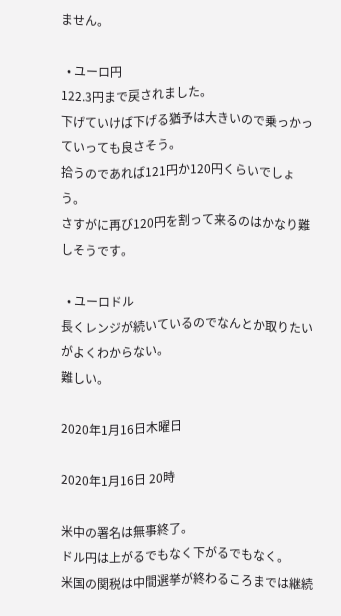ません。

  • ユーロ円
122.3円まで戻されました。
下げていけば下げる猶予は大きいので乗っかっていっても良さそう。
拾うのであれば121円か120円くらいでしょう。
さすがに再び120円を割って来るのはかなり難しそうです。

  • ユーロドル
長くレンジが続いているのでなんとか取りたいがよくわからない。
難しい。

2020年1月16日木曜日

2020年1月16日 20時

米中の署名は無事終了。
ドル円は上がるでもなく下がるでもなく。
米国の関税は中間選挙が終わるころまでは継続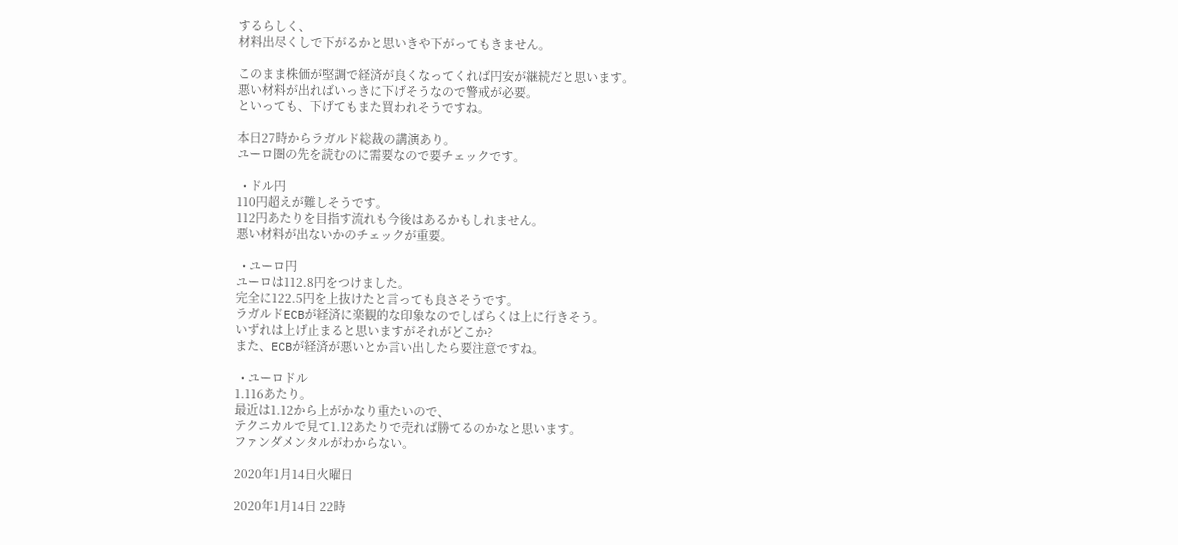するらしく、
材料出尽くしで下がるかと思いきや下がってもきません。

このまま株価が堅調で経済が良くなってくれば円安が継続だと思います。
悪い材料が出ればいっきに下げそうなので警戒が必要。
といっても、下げてもまた買われそうですね。

本日27時からラガルド総裁の講演あり。
ユーロ圏の先を読むのに需要なので要チェックです。

  • ドル円
110円超えが難しそうです。
112円あたりを目指す流れも今後はあるかもしれません。
悪い材料が出ないかのチェックが重要。

  • ユーロ円
ユーロは112.8円をつけました。
完全に122.5円を上抜けたと言っても良さそうです。
ラガルドECBが経済に楽観的な印象なのでしばらくは上に行きそう。
いずれは上げ止まると思いますがそれがどこか?
また、ECBが経済が悪いとか言い出したら要注意ですね。

  • ユーロドル
1.116あたり。
最近は1.12から上がかなり重たいので、
テクニカルで見て1.12あたりで売れば勝てるのかなと思います。
ファンダメンタルがわからない。

2020年1月14日火曜日

2020年1月14日 22時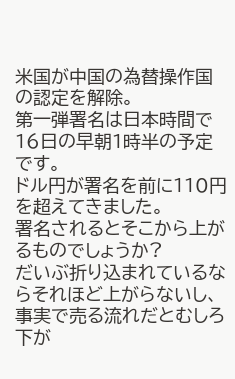米国が中国の為替操作国の認定を解除。
第一弾署名は日本時間で16日の早朝1時半の予定です。
ドル円が署名を前に110円を超えてきました。
署名されるとそこから上がるものでしょうか?
だいぶ折り込まれているならそれほど上がらないし、
事実で売る流れだとむしろ下が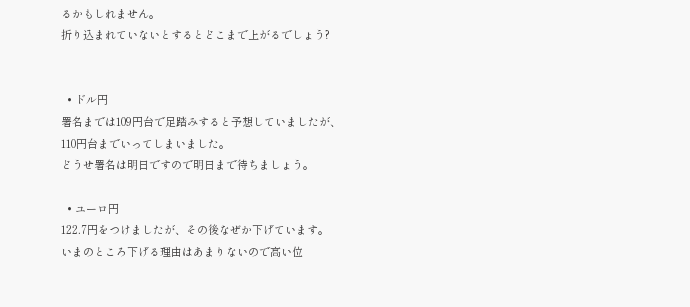るかもしれません。
折り込まれていないとするとどこまで上がるでしょう?


  • ドル円
署名までは109円台で足踏みすると予想していましたが、
110円台までいってしまいました。
どうせ署名は明日ですので明日まで待ちましょう。

  • ユーロ円
122.7円をつけましたが、その後なぜか下げています。
いまのところ下げる理由はあまりないので高い位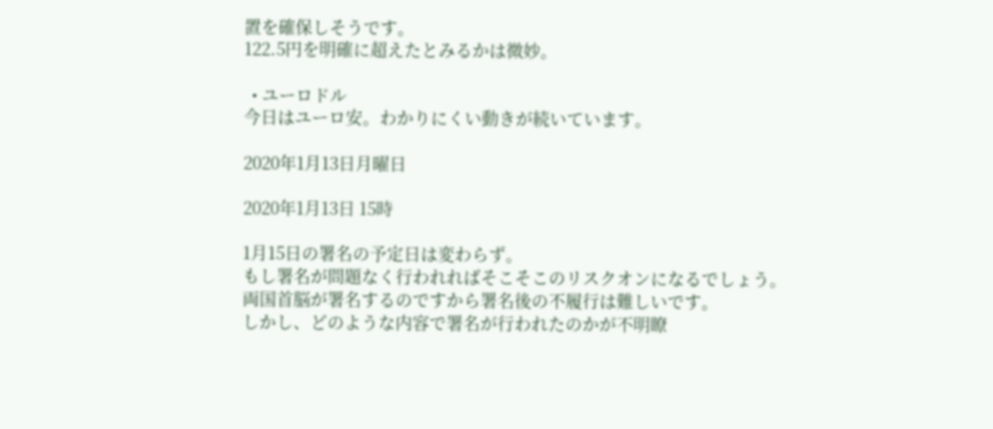置を確保しそうです。
122.5円を明確に超えたとみるかは微妙。

  • ユーロドル
今日はユーロ安。わかりにくい動きが続いています。

2020年1月13日月曜日

2020年1月13日 15時

1月15日の署名の予定日は変わらず。
もし署名が問題なく行われればそこそこのリスクオンになるでしょう。
両国首脳が署名するのですから署名後の不履行は難しいです。
しかし、どのような内容で署名が行われたのかが不明瞭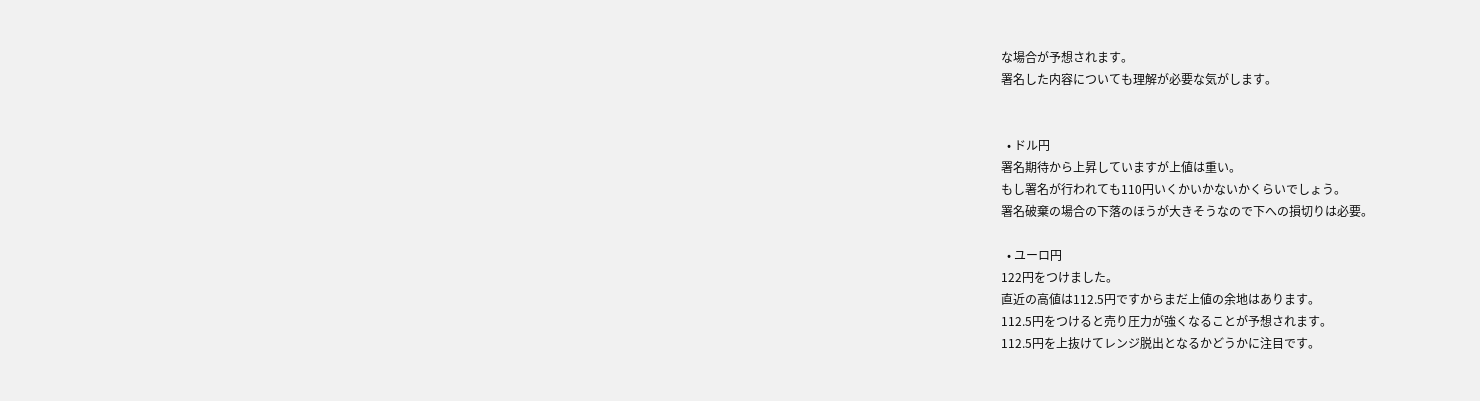な場合が予想されます。
署名した内容についても理解が必要な気がします。


  • ドル円
署名期待から上昇していますが上値は重い。
もし署名が行われても110円いくかいかないかくらいでしょう。
署名破棄の場合の下落のほうが大きそうなので下への損切りは必要。

  • ユーロ円
122円をつけました。
直近の高値は112.5円ですからまだ上値の余地はあります。
112.5円をつけると売り圧力が強くなることが予想されます。
112.5円を上抜けてレンジ脱出となるかどうかに注目です。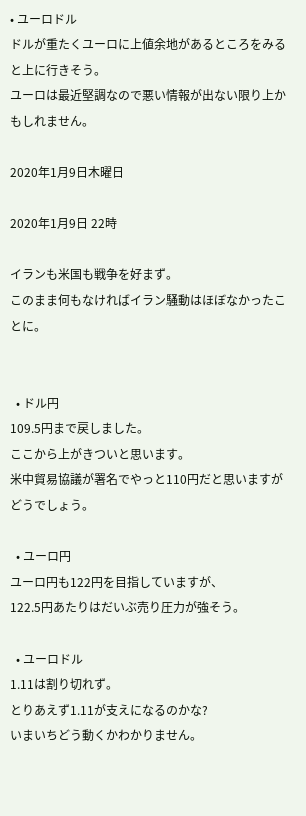• ユーロドル
ドルが重たくユーロに上値余地があるところをみると上に行きそう。
ユーロは最近堅調なので悪い情報が出ない限り上かもしれません。

2020年1月9日木曜日

2020年1月9日 22時

イランも米国も戦争を好まず。
このまま何もなければイラン騒動はほぼなかったことに。


  • ドル円
109.5円まで戻しました。
ここから上がきついと思います。
米中貿易協議が署名でやっと110円だと思いますがどうでしょう。

  • ユーロ円
ユーロ円も122円を目指していますが、
122.5円あたりはだいぶ売り圧力が強そう。

  • ユーロドル
1.11は割り切れず。
とりあえず1.11が支えになるのかな?
いまいちどう動くかわかりません。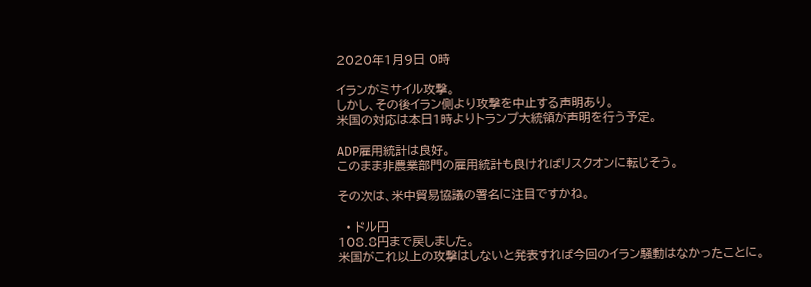2020年1月9日 0時

イランがミサイル攻撃。
しかし、その後イラン側より攻撃を中止する声明あり。
米国の対応は本日1時よりトランプ大統領が声明を行う予定。

ADP雇用統計は良好。
このまま非農業部門の雇用統計も良ければリスクオンに転じそう。

その次は、米中貿易協議の署名に注目ですかね。

  • ドル円
108.8円まで戻しました。
米国がこれ以上の攻撃はしないと発表すれば今回のイラン騒動はなかったことに。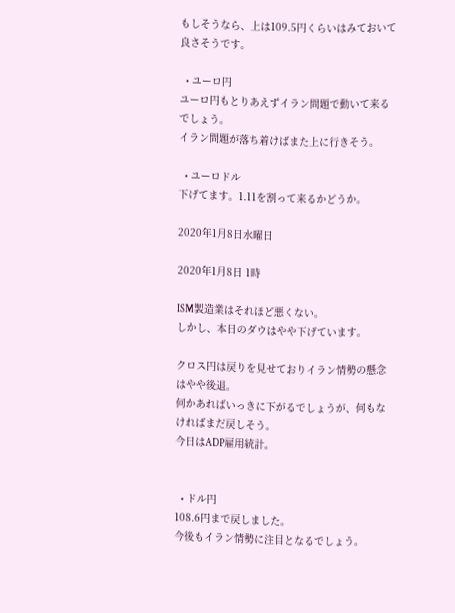もしそうなら、上は109.5円くらいはみておいて良さそうです。

  • ユーロ円
ユーロ円もとりあえずイラン問題で動いて来るでしょう。
イラン問題が落ち着けばまた上に行きそう。

  • ユーロドル
下げてます。1.11を割って来るかどうか。

2020年1月8日水曜日

2020年1月8日 1時

ISM製造業はそれほど悪くない。
しかし、本日のダウはやや下げています。

クロス円は戻りを見せておりイラン情勢の懸念はやや後退。
何かあればいっきに下がるでしょうが、何もなければまだ戻しそう。
今日はADP雇用統計。


  • ドル円
108.6円まで戻しました。
今後もイラン情勢に注目となるでしょう。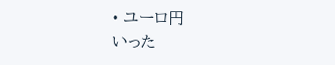• ユーロ円
いった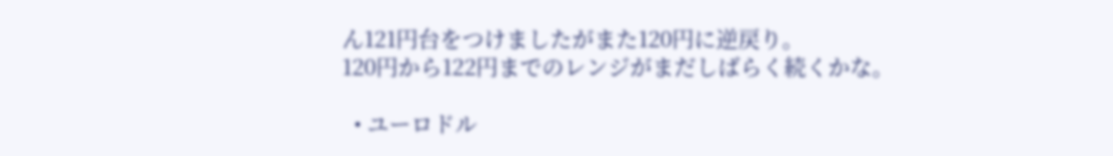ん121円台をつけましたがまた120円に逆戻り。
120円から122円までのレンジがまだしばらく続くかな。

  • ユーロドル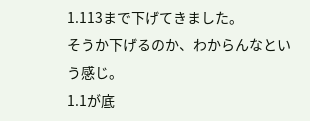1.113まで下げてきました。
そうか下げるのか、わからんなという感じ。
1.1が底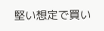堅い想定で買い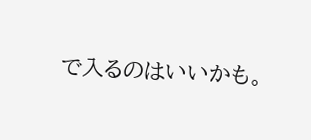で入るのはいいかも。